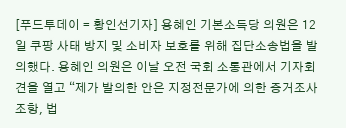[푸드투데이 = 황인선기자] 용혜인 기본소득당 의원은 12일 쿠팡 사태 방지 및 소비자 보호를 위해 집단소송법을 발의했다. 용혜인 의원은 이날 오전 국회 소통관에서 기자회견을 열고 “제가 발의한 안은 지정전문가에 의한 증거조사 조항, 법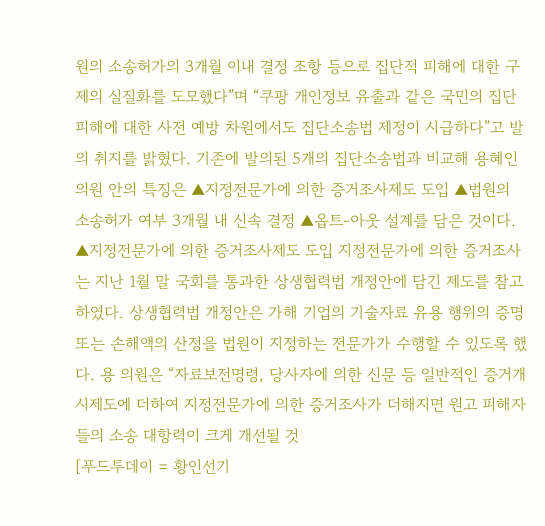원의 소송허가의 3개월 이내 결정 조항 등으로 집단적 피해에 대한 구제의 실질화를 도모했다”며 “쿠팡 개인정보 유출과 같은 국민의 집단 피해에 대한 사전 예방 차원에서도 집단소송법 제정이 시급하다”고 발의 취지를 밝혔다. 기존에 발의된 5개의 집단소송법과 비교해 용혜인 의원 안의 특징은 ▲지정전문가에 의한 증거조사제도 도입 ▲법원의 소송허가 여부 3개월 내 신속 결정 ▲옵트-아웃 설계를 담은 것이다. ▲지정전문가에 의한 증거조사제도 도입 지정전문가에 의한 증거조사는 지난 1월 말 국회를 통과한 상생협력법 개정안에 담긴 제도를 참고하였다. 상생협력법 개정안은 가해 기업의 기술자료 유용 행위의 증명 또는 손해액의 산정을 법원이 지정하는 전문가가 수행할 수 있도록 했다. 용 의원은 “자료보전명령, 당사자에 의한 신문 등 일반적인 증거개시제도에 더하여 지정전문가에 의한 증거조사가 더해지면 원고 피해자들의 소송 대항력이 크게 개선될 것
[푸드투데이 = 황인선기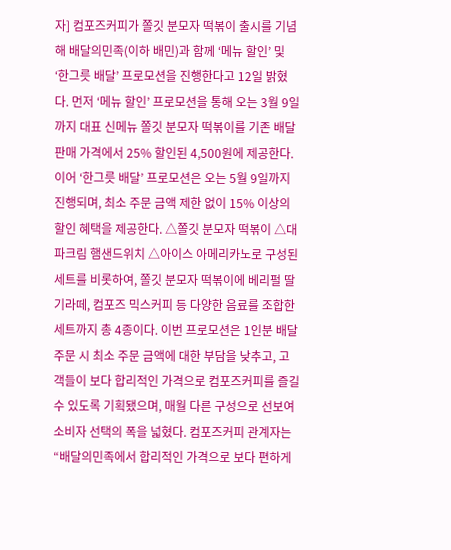자] 컴포즈커피가 쫄깃 분모자 떡볶이 출시를 기념해 배달의민족(이하 배민)과 함께 ‘메뉴 할인’ 및 ‘한그릇 배달’ 프로모션을 진행한다고 12일 밝혔다. 먼저 ‘메뉴 할인’ 프로모션을 통해 오는 3월 9일까지 대표 신메뉴 쫄깃 분모자 떡볶이를 기존 배달 판매 가격에서 25% 할인된 4,500원에 제공한다. 이어 ‘한그릇 배달’ 프로모션은 오는 5월 9일까지 진행되며, 최소 주문 금액 제한 없이 15% 이상의 할인 혜택을 제공한다. △쫄깃 분모자 떡볶이 △대파크림 햄샌드위치 △아이스 아메리카노로 구성된 세트를 비롯하여, 쫄깃 분모자 떡볶이에 베리펄 딸기라떼, 컴포즈 믹스커피 등 다양한 음료를 조합한 세트까지 총 4종이다. 이번 프로모션은 1인분 배달 주문 시 최소 주문 금액에 대한 부담을 낮추고, 고객들이 보다 합리적인 가격으로 컴포즈커피를 즐길 수 있도록 기획됐으며, 매월 다른 구성으로 선보여 소비자 선택의 폭을 넓혔다. 컴포즈커피 관계자는 “배달의민족에서 합리적인 가격으로 보다 편하게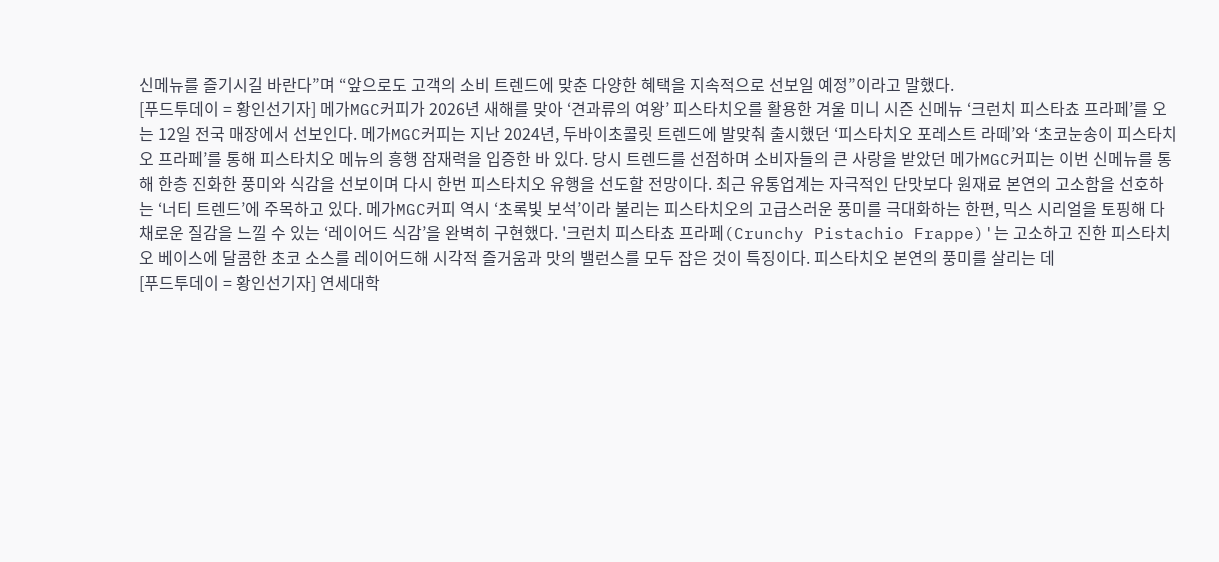신메뉴를 즐기시길 바란다”며 “앞으로도 고객의 소비 트렌드에 맞춘 다양한 혜택을 지속적으로 선보일 예정”이라고 말했다.
[푸드투데이 = 황인선기자] 메가MGC커피가 2026년 새해를 맞아 ‘견과류의 여왕’ 피스타치오를 활용한 겨울 미니 시즌 신메뉴 ‘크런치 피스타쵸 프라페’를 오는 12일 전국 매장에서 선보인다. 메가MGC커피는 지난 2024년, 두바이초콜릿 트렌드에 발맞춰 출시했던 ‘피스타치오 포레스트 라떼’와 ‘초코눈송이 피스타치오 프라페’를 통해 피스타치오 메뉴의 흥행 잠재력을 입증한 바 있다. 당시 트렌드를 선점하며 소비자들의 큰 사랑을 받았던 메가MGC커피는 이번 신메뉴를 통해 한층 진화한 풍미와 식감을 선보이며 다시 한번 피스타치오 유행을 선도할 전망이다. 최근 유통업계는 자극적인 단맛보다 원재료 본연의 고소함을 선호하는 ‘너티 트렌드’에 주목하고 있다. 메가MGC커피 역시 ‘초록빛 보석’이라 불리는 피스타치오의 고급스러운 풍미를 극대화하는 한편, 믹스 시리얼을 토핑해 다채로운 질감을 느낄 수 있는 ‘레이어드 식감’을 완벽히 구현했다. '크런치 피스타쵸 프라페(Crunchy Pistachio Frappe)'는 고소하고 진한 피스타치오 베이스에 달콤한 초코 소스를 레이어드해 시각적 즐거움과 맛의 밸런스를 모두 잡은 것이 특징이다. 피스타치오 본연의 풍미를 살리는 데
[푸드투데이 = 황인선기자] 연세대학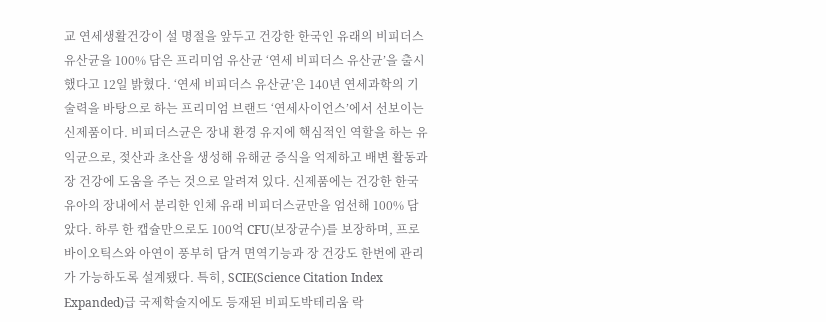교 연세생활건강이 설 명절을 앞두고 건강한 한국인 유래의 비피더스 유산균을 100% 담은 프리미엄 유산균 ‘연세 비피더스 유산균’을 출시했다고 12일 밝혔다. ‘연세 비피더스 유산균’은 140년 연세과학의 기술력을 바탕으로 하는 프리미엄 브랜드 ‘연세사이언스’에서 선보이는 신제품이다. 비피더스균은 장내 환경 유지에 핵심적인 역할을 하는 유익균으로, 젖산과 초산을 생성해 유해균 증식을 억제하고 배변 활동과 장 건강에 도움을 주는 것으로 알려져 있다. 신제품에는 건강한 한국 유아의 장내에서 분리한 인체 유래 비피더스균만을 엄선해 100% 담았다. 하루 한 캡슐만으로도 100억 CFU(보장균수)를 보장하며, 프로바이오틱스와 아연이 풍부히 담겨 면역기능과 장 건강도 한번에 관리가 가능하도록 설계됐다. 특히, SCIE(Science Citation Index Expanded)급 국제학술지에도 등재된 비피도박테리움 락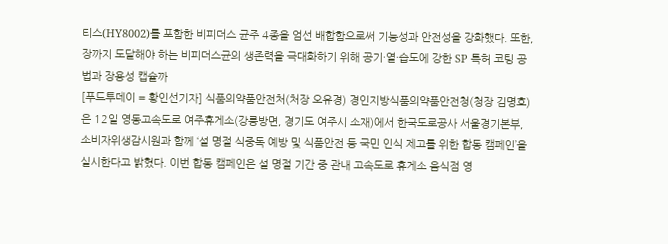티스(HY8002)를 포함한 비피더스 균주 4종을 엄선 배합함으로써 기능성과 안전성을 강화했다. 또한, 장까지 도달해야 하는 비피더스균의 생존력을 극대화하기 위해 공기·열·습도에 강한 SP 특허 코팅 공법과 장용성 캡슐까
[푸드투데이 = 황인선기자] 식품의약품안전처(처장 오유경) 경인지방식품의약품안전청(청장 김명호)은 12일 영동고속도로 여주휴게소(강릉방면, 경기도 여주시 소재)에서 한국도로공사 서울경기본부, 소비자위생감시원과 함께 ‘설 명절 식중독 예방 및 식품안전 등 국민 인식 제고를 위한 합동 캠페인’을 실시한다고 밝혔다. 이번 합동 캠페인은 설 명절 기간 중 관내 고속도로 휴게소 음식점 영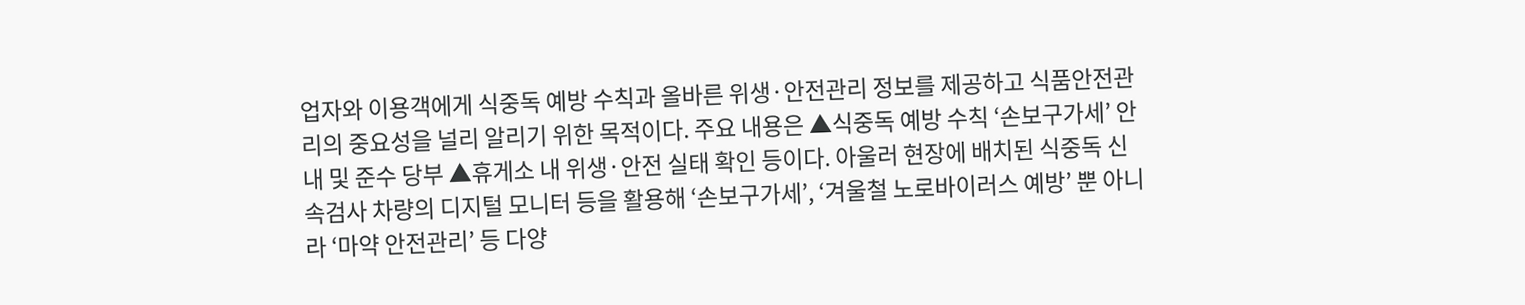업자와 이용객에게 식중독 예방 수칙과 올바른 위생·안전관리 정보를 제공하고 식품안전관리의 중요성을 널리 알리기 위한 목적이다. 주요 내용은 ▲식중독 예방 수칙 ‘손보구가세’ 안내 및 준수 당부 ▲휴게소 내 위생·안전 실태 확인 등이다. 아울러 현장에 배치된 식중독 신속검사 차량의 디지털 모니터 등을 활용해 ‘손보구가세’, ‘겨울철 노로바이러스 예방’ 뿐 아니라 ‘마약 안전관리’ 등 다양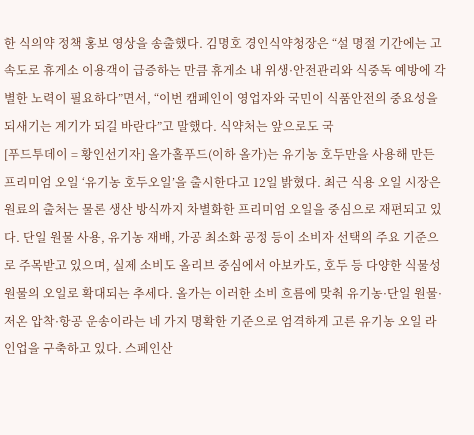한 식의약 정책 홍보 영상을 송출했다. 김명호 경인식약청장은 “설 명절 기간에는 고속도로 휴게소 이용객이 급증하는 만큼 휴게소 내 위생·안전관리와 식중독 예방에 각별한 노력이 필요하다”면서, “이번 캠페인이 영업자와 국민이 식품안전의 중요성을 되새기는 계기가 되길 바란다”고 말했다. 식약처는 앞으로도 국
[푸드투데이 = 황인선기자] 올가홀푸드(이하 올가)는 유기농 호두만을 사용해 만든 프리미엄 오일 ‘유기농 호두오일’을 출시한다고 12일 밝혔다. 최근 식용 오일 시장은 원료의 출처는 물론 생산 방식까지 차별화한 프리미엄 오일을 중심으로 재편되고 있다. 단일 원물 사용, 유기농 재배, 가공 최소화 공정 등이 소비자 선택의 주요 기준으로 주목받고 있으며, 실제 소비도 올리브 중심에서 아보카도, 호두 등 다양한 식물성 원물의 오일로 확대되는 추세다. 올가는 이러한 소비 흐름에 맞춰 유기농·단일 원물·저온 압착·항공 운송이라는 네 가지 명확한 기준으로 엄격하게 고른 유기농 오일 라인업을 구축하고 있다. 스페인산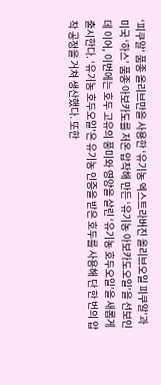‘피쿠알’ 품종 올리브만을 사용한 ‘유기농 엑스트라버진 올리브오일 피쿠알’과 미국 ‘하스’ 품종 아보카도를 저온 압착해 만든 ‘유기농 아보카도오일’을 선보인 데 이어, 이번에는 호두 고유의 풍미와 영양을 살린 ‘유기농 호두오일’을 새롭게 출시한다. ‘유기농 호두오일’은 유기농 인증을 받은 호두를 사용해 단 한 번의 압착 공정을 거쳐 생산했다. 또한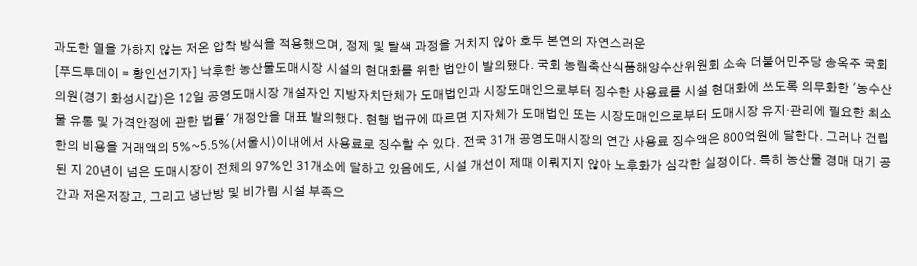과도한 열을 가하지 않는 저온 압착 방식을 적용했으며, 정제 및 탈색 과정을 거치지 않아 호두 본연의 자연스러운
[푸드투데이 = 황인선기자] 낙후한 농산물도매시장 시설의 현대화를 위한 법안이 발의됐다. 국회 농림축산식품해양수산위원회 소속 더불어민주당 송옥주 국회의원(경기 화성시갑)은 12일 공영도매시장 개설자인 지방자치단체가 도매법인과 시장도매인으로부터 징수한 사용료를 시설 현대화에 쓰도록 의무화한 '농수산물 유통 및 가격안정에 관한 법률' 개정안을 대표 발의했다. 현행 법규에 따르면 지자체가 도매법인 또는 시장도매인으로부터 도매시장 유지·관리에 필요한 최소한의 비용을 거래액의 5%~5.5%(서울시)이내에서 사용료로 징수할 수 있다. 전국 31개 공영도매시장의 연간 사용료 징수액은 800억원에 달한다. 그러나 건립된 지 20년이 넘은 도매시장이 전체의 97%인 31개소에 달하고 있음에도, 시설 개선이 제때 이뤄지지 않아 노후화가 심각한 실정이다. 특히 농산물 경매 대기 공간과 저온저장고, 그리고 냉난방 및 비가림 시설 부족으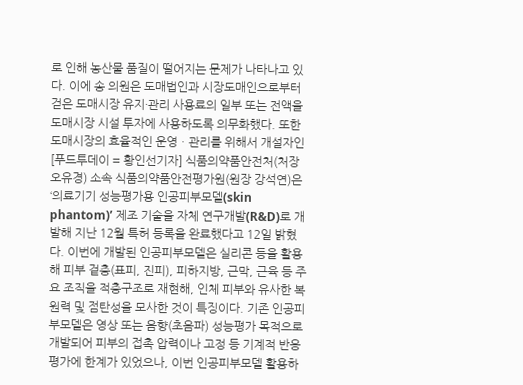로 인해 농산물 품질이 떨어지는 문제가 나타나고 있다. 이에 송 의원은 도매법인과 시장도매인으로부터 걷은 도매시장 유지·관리 사용료의 일부 또는 전액을 도매시장 시설 투자에 사용하도록 의무화했다. 또한 도매시장의 효율적인 운영ㆍ관리를 위해서 개설자인
[푸드투데이 = 황인선기자] 식품의약품안전처(처장 오유경) 소속 식품의약품안전평가원(원장 강석연)은 ‘의료기기 성능평가용 인공피부모델(skin phantom)’ 제조 기술을 자체 연구개발(R&D)로 개발해 지난 12월 특허 등록을 완료했다고 12일 밝혔다. 이번에 개발된 인공피부모델은 실리콘 등을 활용해 피부 겉층(표피, 진피), 피하지방, 근막, 근육 등 주요 조직을 적층구조로 재현해, 인체 피부와 유사한 복원력 및 점탄성을 모사한 것이 특징이다. 기존 인공피부모델은 영상 또는 음향(초음파) 성능평가 목적으로 개발되어 피부의 접촉 압력이나 고정 등 기계적 반응평가에 한계가 있었으나, 이번 인공피부모델 활용하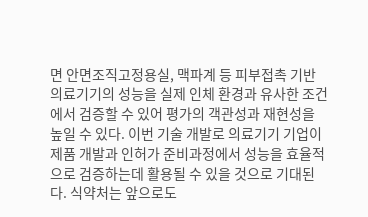면 안면조직고정용실, 맥파계 등 피부접촉 기반 의료기기의 성능을 실제 인체 환경과 유사한 조건에서 검증할 수 있어 평가의 객관성과 재현성을 높일 수 있다. 이번 기술 개발로 의료기기 기업이 제품 개발과 인허가 준비과정에서 성능을 효율적으로 검증하는데 활용될 수 있을 것으로 기대된다. 식약처는 앞으로도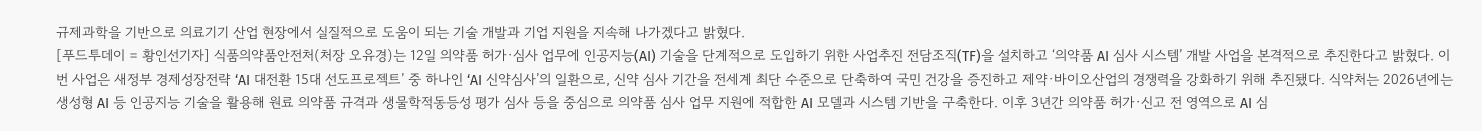규제과학을 기반으로 의료기기 산업 현장에서 실질적으로 도움이 되는 기술 개발과 기업 지원을 지속해 나가겠다고 밝혔다.
[푸드투데이 = 황인선기자] 식품의약품안전처(처장 오유경)는 12일 의약품 허가·심사 업무에 인공지능(AI) 기술을 단계적으로 도입하기 위한 사업추진 전담조직(TF)을 설치하고 ‘의약품 AI 심사 시스템’ 개발 사업을 본격적으로 추진한다고 밝혔다. 이번 사업은 새정부 경제성장전략 ‘AI 대전환 15대 선도프로젝트’ 중 하나인 ‘AI 신약심사’의 일환으로, 신약 심사 기간을 전세계 최단 수준으로 단축하여 국민 건강을 증진하고 제약·바이오산업의 경쟁력을 강화하기 위해 추진됐다. 식약처는 2026년에는 생성형 AI 등 인공지능 기술을 활용해 원료 의약품 규격과 생물학적동등성 평가 심사 등을 중심으로 의약품 심사 업무 지원에 적합한 AI 모델과 시스템 기반을 구축한다. 이후 3년간 의약품 허가·신고 전 영역으로 AI 심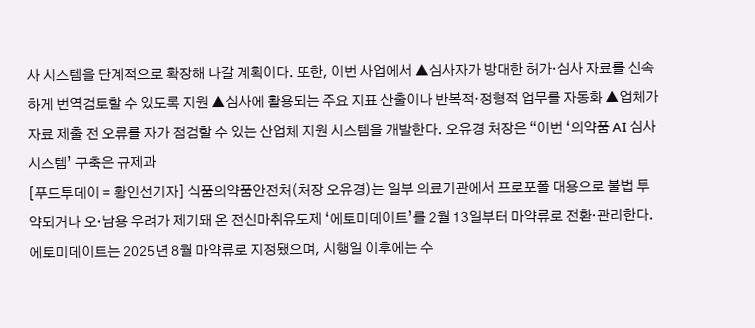사 시스템을 단계적으로 확장해 나갈 계획이다. 또한, 이번 사업에서 ▲심사자가 방대한 허가·심사 자료를 신속하게 번역검토할 수 있도록 지원 ▲심사에 활용되는 주요 지표 산출이나 반복적·정형적 업무를 자동화 ▲업체가 자료 제출 전 오류를 자가 점검할 수 있는 산업체 지원 시스템을 개발한다. 오유경 처장은 “이번 ‘의약품 AI 심사 시스템’ 구축은 규제과
[푸드투데이 = 황인선기자] 식품의약품안전처(처장 오유경)는 일부 의료기관에서 프로포폴 대용으로 불법 투약되거나 오·남용 우려가 제기돼 온 전신마취유도제 ‘에토미데이트’를 2월 13일부터 마약류로 전환·관리한다. 에토미데이트는 2025년 8월 마약류로 지정됐으며, 시행일 이후에는 수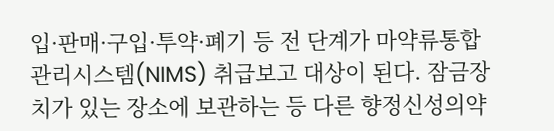입·판매·구입·투약·폐기 등 전 단계가 마약류통합관리시스템(NIMS) 취급보고 대상이 된다. 잠금장치가 있는 장소에 보관하는 등 다른 향정신성의약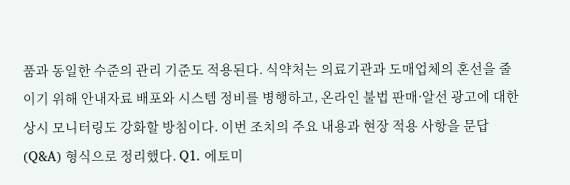품과 동일한 수준의 관리 기준도 적용된다. 식약처는 의료기관과 도매업체의 혼선을 줄이기 위해 안내자료 배포와 시스템 정비를 병행하고, 온라인 불법 판매·알선 광고에 대한 상시 모니터링도 강화할 방침이다. 이번 조치의 주요 내용과 현장 적용 사항을 문답(Q&A) 형식으로 정리했다. Q1. 에토미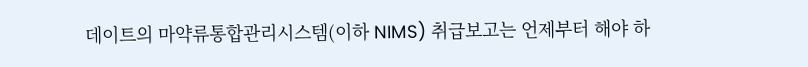데이트의 마약류통합관리시스템(이하 NIMS) 취급보고는 언제부터 해야 하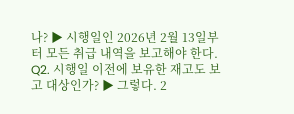나? ▶ 시행일인 2026년 2월 13일부터 모든 취급 내역을 보고해야 한다. Q2. 시행일 이전에 보유한 재고도 보고 대상인가? ▶ 그렇다. 2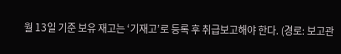월 13일 기준 보유 재고는 ‘기재고’로 등록 후 취급보고해야 한다. (경로: 보고관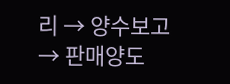리 → 양수보고 → 판매양도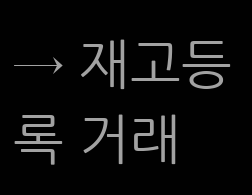→ 재고등록 거래